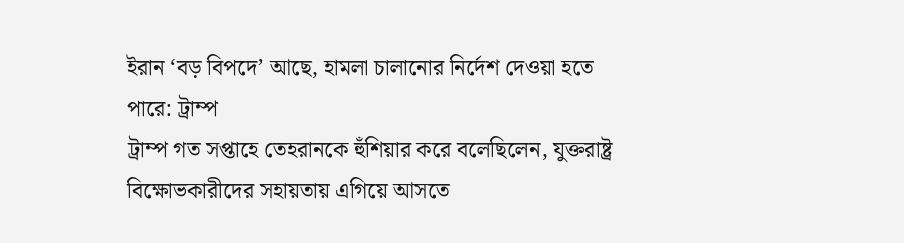ইরান ‘বড় বিপদে’ আছে, হামলা চালানোর নির্দেশ দেওয়া হতে পারে: ট্রাম্প
ট্রাম্প গত সপ্তাহে তেহরানকে হুঁশিয়ার করে বলেছিলেন, যুক্তরাষ্ট্র বিক্ষোভকারীদের সহায়তায় এগিয়ে আসতে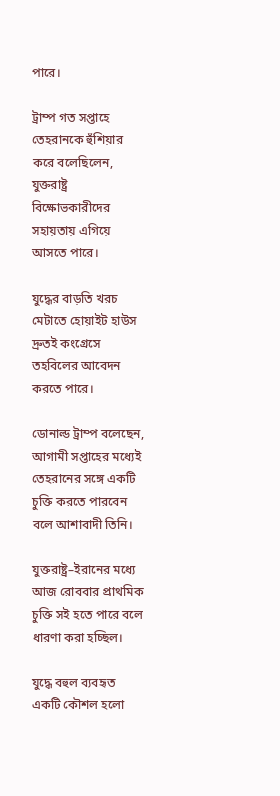পারে।

ট্রাম্প গত সপ্তাহে তেহরানকে হুঁশিয়ার করে বলেছিলেন, যুক্তরাষ্ট্র বিক্ষোভকারীদের সহায়তায় এগিয়ে আসতে পারে।

যুদ্ধের বাড়তি খরচ মেটাতে হোয়াইট হাউস দ্রুতই কংগ্রেসে তহবিলের আবেদন করতে পারে।

ডোনাল্ড ট্রাম্প বলেছেন, আগামী সপ্তাহের মধ্যেই তেহরানের সঙ্গে একটি চুক্তি করতে পারবেন বলে আশাবাদী তিনি।

যুক্তরাষ্ট্র–ইরানের মধ্যে আজ রোববার প্রাথমিক চুক্তি সই হতে পারে বলে ধারণা করা হচ্ছিল।

যুদ্ধে বহুল ব্যবহৃত একটি কৌশল হলো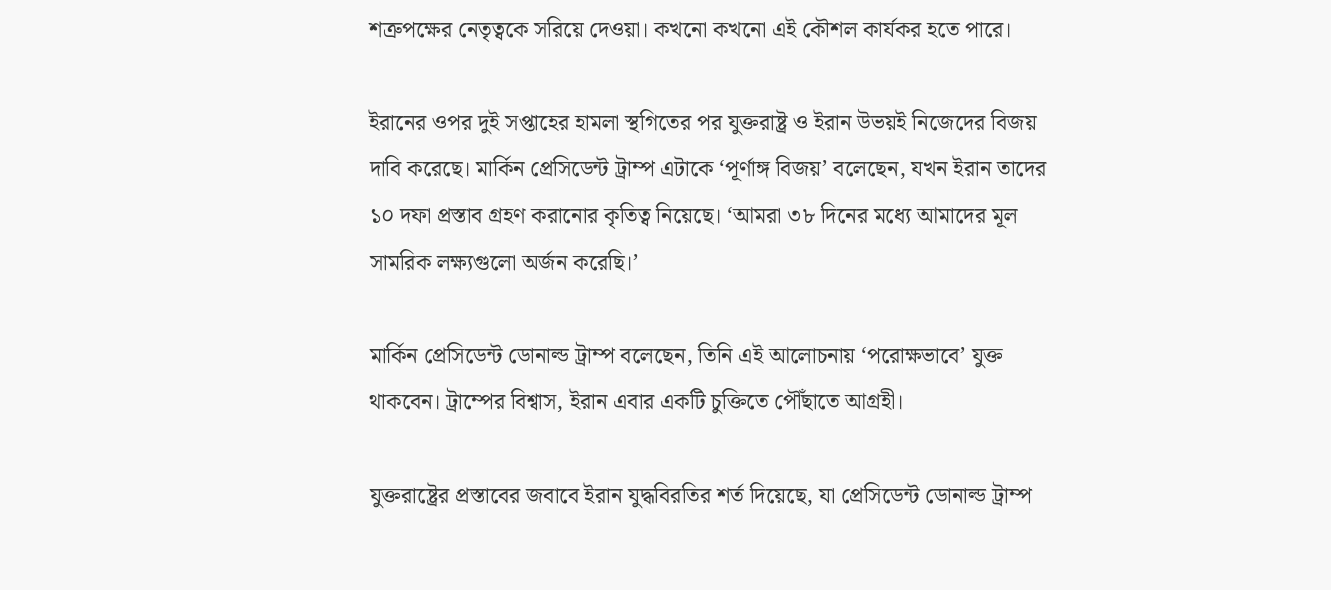শত্রুপক্ষের নেতৃত্বকে সরিয়ে দেওয়া। কখনো কখনো এই কৌশল কার্যকর হতে পারে।

ইরানের ওপর দুই সপ্তাহের হামলা স্থগিতের পর যুক্তরাষ্ট্র ও ইরান উভয়ই নিজেদের বিজয় দাবি করেছে। মার্কিন প্রেসিডেন্ট ট্রাম্প এটাকে ‘পূর্ণাঙ্গ বিজয়’ বলেছেন, যখন ইরান তাদের ১০ দফা প্রস্তাব গ্রহণ করানোর কৃতিত্ব নিয়েছে। ‘আমরা ৩৮ দিনের মধ্যে আমাদের মূল সামরিক লক্ষ্যগুলো অর্জন করেছি।’

মার্কিন প্রেসিডেন্ট ডোনাল্ড ট্রাম্প বলেছেন, তিনি এই আলোচনায় ‘পরোক্ষভাবে’ যুক্ত থাকবেন। ট্রাম্পের বিশ্বাস, ইরান এবার একটি চুক্তিতে পৌঁছাতে আগ্রহী।

যুক্তরাষ্ট্রের প্রস্তাবের জবাবে ইরান যুদ্ধবিরতির শর্ত দিয়েছে, যা প্রেসিডেন্ট ডোনাল্ড ট্রাম্প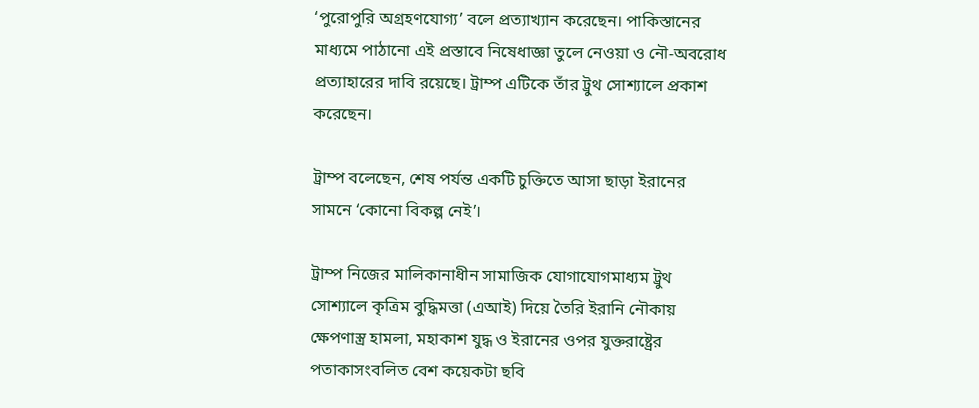‘পুরোপুরি অগ্রহণযোগ্য’ বলে প্রত্যাখ্যান করেছেন। পাকিস্তানের মাধ্যমে পাঠানো এই প্রস্তাবে নিষেধাজ্ঞা তুলে নেওয়া ও নৌ-অবরোধ প্রত্যাহারের দাবি রয়েছে। ট্রাম্প এটিকে তাঁর ট্রুথ সোশ্যালে প্রকাশ করেছেন।

ট্রাম্প বলেছেন, শেষ পর্যন্ত একটি চুক্তিতে আসা ছাড়া ইরানের সামনে ‘কোনো বিকল্প নেই’।

ট্রাম্প নিজের মালিকানাধীন সামাজিক যোগাযোগমাধ্যম ট্রুথ সোশ্যালে কৃত্রিম বুদ্ধিমত্তা (এআই) দিয়ে তৈরি ইরানি নৌকায় ক্ষেপণাস্ত্র হামলা, মহাকাশ যুদ্ধ ও ইরানের ওপর যুক্তরাষ্ট্রের পতাকাসংবলিত বেশ কয়েকটা ছবি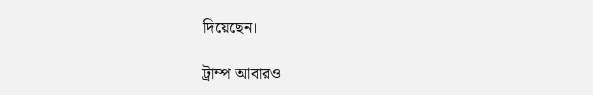দিয়েছেন।

ট্রাম্প আবারও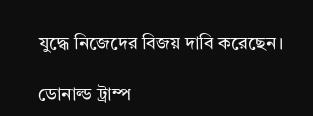যুদ্ধে নিজেদের বিজয় দাবি করেছেন।

ডোনাল্ড ট্রাম্প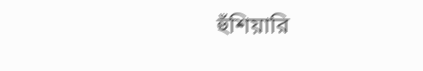হুঁশিয়ারি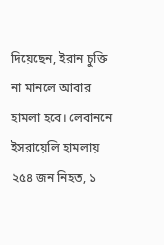দিয়েছেন, ইরান চুক্তি না মানলে আবার হামলা হবে। লেবাননে ইসরায়েলি হামলায় ২৫৪ জন নিহত, ১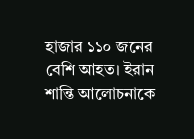হাজার ১১০ জনের বেশি আহত। ইরান শান্তি আলোচনাকে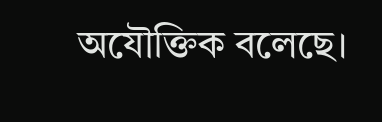অযৌক্তিক বলেছে।